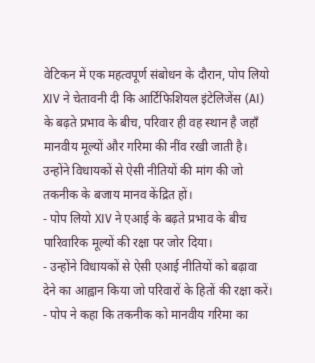वेटिकन में एक महत्वपूर्ण संबोधन के दौरान, पोप लियो XIV ने चेतावनी दी कि आर्टिफिशियल इंटेलिजेंस (AI) के बढ़ते प्रभाव के बीच, परिवार ही वह स्थान है जहाँ मानवीय मूल्यों और गरिमा की नींव रखी जाती है। उन्होंने विधायकों से ऐसी नीतियों की मांग की जो तकनीक के बजाय मानव केंद्रित हों।
- पोप लियो XIV ने एआई के बढ़ते प्रभाव के बीच पारिवारिक मूल्यों की रक्षा पर जोर दिया।
- उन्होंने विधायकों से ऐसी एआई नीतियों को बढ़ावा देने का आह्वान किया जो परिवारों के हितों की रक्षा करें।
- पोप ने कहा कि तकनीक को मानवीय गरिमा का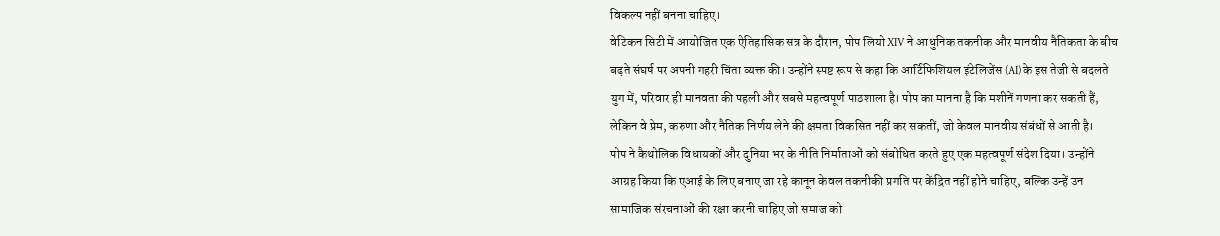विकल्प नहीं बनना चाहिए।
वेटिकन सिटी में आयोजित एक ऐतिहासिक सत्र के दौरान, पोप लियो XIV ने आधुनिक तकनीक और मानवीय नैतिकता के बीच बढ़ते संघर्ष पर अपनी गहरी चिंता व्यक्त की। उन्होंने स्पष्ट रूप से कहा कि आर्टिफिशियल इंटेलिजेंस (AI) के इस तेजी से बदलते युग में, परिवार ही मानवता की पहली और सबसे महत्वपूर्ण पाठशाला है। पोप का मानना है कि मशीनें गणना कर सकती हैं, लेकिन वे प्रेम, करुणा और नैतिक निर्णय लेने की क्षमता विकसित नहीं कर सकतीं, जो केवल मानवीय संबंधों से आती है।
पोप ने कैथोलिक विधायकों और दुनिया भर के नीति निर्माताओं को संबोधित करते हुए एक महत्वपूर्ण संदेश दिया। उन्होंने आग्रह किया कि एआई के लिए बनाए जा रहे कानून केवल तकनीकी प्रगति पर केंद्रित नहीं होने चाहिए, बल्कि उन्हें उन सामाजिक संरचनाओं की रक्षा करनी चाहिए जो समाज को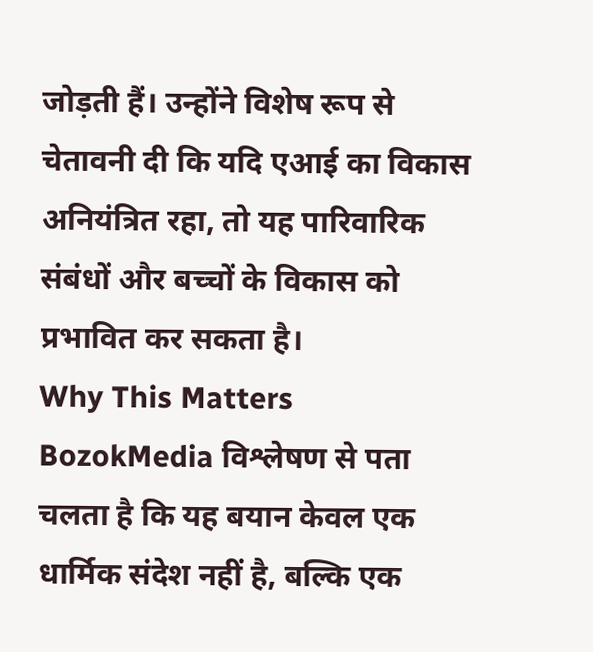जोड़ती हैं। उन्होंने विशेष रूप से चेतावनी दी कि यदि एआई का विकास अनियंत्रित रहा, तो यह पारिवारिक संबंधों और बच्चों के विकास को प्रभावित कर सकता है।
Why This Matters
BozokMedia विश्लेषण से पता चलता है कि यह बयान केवल एक धार्मिक संदेश नहीं है, बल्कि एक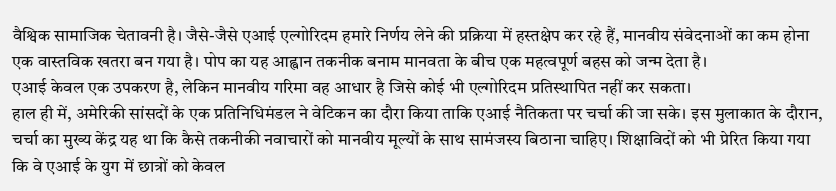वैश्विक सामाजिक चेतावनी है। जैसे-जैसे एआई एल्गोरिदम हमारे निर्णय लेने की प्रक्रिया में हस्तक्षेप कर रहे हैं, मानवीय संवेदनाओं का कम होना एक वास्तविक खतरा बन गया है। पोप का यह आह्वान तकनीक बनाम मानवता के बीच एक महत्वपूर्ण बहस को जन्म देता है।
एआई केवल एक उपकरण है, लेकिन मानवीय गरिमा वह आधार है जिसे कोई भी एल्गोरिदम प्रतिस्थापित नहीं कर सकता।
हाल ही में, अमेरिकी सांसदों के एक प्रतिनिधिमंडल ने वेटिकन का दौरा किया ताकि एआई नैतिकता पर चर्चा की जा सके। इस मुलाकात के दौरान, चर्चा का मुख्य केंद्र यह था कि कैसे तकनीकी नवाचारों को मानवीय मूल्यों के साथ सामंजस्य बिठाना चाहिए। शिक्षाविदों को भी प्रेरित किया गया कि वे एआई के युग में छात्रों को केवल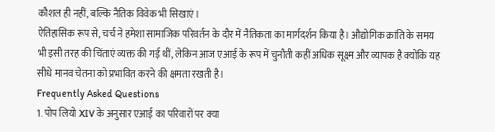कौशल ही नहीं, बल्कि नैतिक विवेक भी सिखाएं।
ऐतिहासिक रूप से, चर्च ने हमेशा सामाजिक परिवर्तन के दौर में नैतिकता का मार्गदर्शन किया है। औद्योगिक क्रांति के समय भी इसी तरह की चिंताएं व्यक्त की गई थीं, लेकिन आज एआई के रूप में चुनौती कहीं अधिक सूक्ष्म और व्यापक है क्योंकि यह सीधे मानव चेतना को प्रभावित करने की क्षमता रखती है।
Frequently Asked Questions
1. पोप लियो XIV के अनुसार एआई का परिवारों पर क्या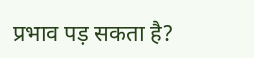प्रभाव पड़ सकता है?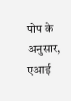पोप के अनुसार, एआई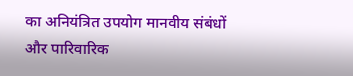का अनियंत्रित उपयोग मानवीय संबंधों और पारिवारिक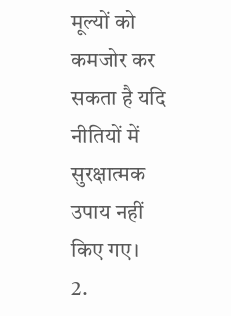मूल्यों को कमजोर कर सकता है यदि नीतियों में सुरक्षात्मक उपाय नहीं किए गए।
2.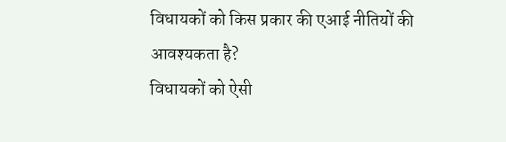विधायकों को किस प्रकार की एआई नीतियों की आवश्यकता है?
विधायकों को ऐसी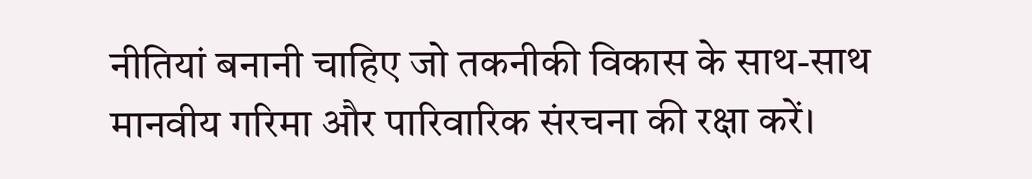नीतियां बनानी चाहिए जो तकनीकी विकास के साथ-साथ मानवीय गरिमा और पारिवारिक संरचना की रक्षा करें।